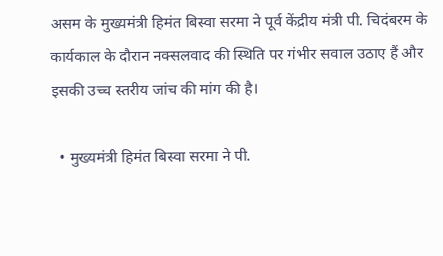असम के मुख्यमंत्री हिमंत बिस्वा सरमा ने पूर्व केंद्रीय मंत्री पी. चिदंबरम के कार्यकाल के दौरान नक्सलवाद की स्थिति पर गंभीर सवाल उठाए हैं और इसकी उच्च स्तरीय जांच की मांग की है।

  • मुख्यमंत्री हिमंत बिस्वा सरमा ने पी.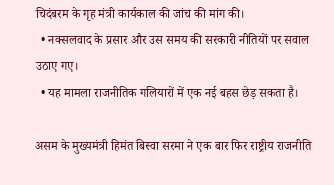चिदंबरम के गृह मंत्री कार्यकाल की जांच की मांग की।
  • नक्सलवाद के प्रसार और उस समय की सरकारी नीतियों पर सवाल उठाए गए।
  • यह मामला राजनीतिक गलियारों में एक नई बहस छेड़ सकता है।

असम के मुख्यमंत्री हिमंत बिस्वा सरमा ने एक बार फिर राष्ट्रीय राजनीति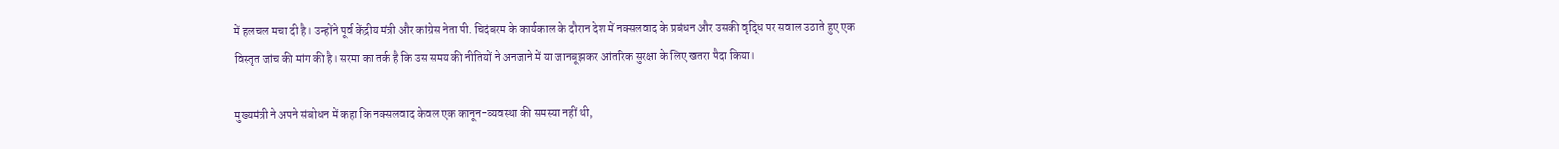में हलचल मचा दी है। उन्होंने पूर्व केंद्रीय मंत्री और कांग्रेस नेता पी. चिदंबरम के कार्यकाल के दौरान देश में नक्सलवाद के प्रबंधन और उसकी वृद्धि पर सवाल उठाते हुए एक विस्तृत जांच की मांग की है। सरमा का तर्क है कि उस समय की नीतियों ने अनजाने में या जानबूझकर आंतरिक सुरक्षा के लिए खतरा पैदा किया।

मुख्यमंत्री ने अपने संबोधन में कहा कि नक्सलवाद केवल एक कानून-व्यवस्था की समस्या नहीं थी,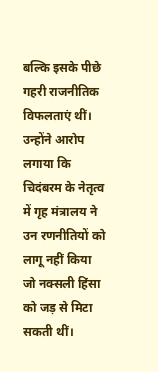बल्कि इसके पीछे गहरी राजनीतिक विफलताएं थीं। उन्होंने आरोप लगाया कि चिदंबरम के नेतृत्व में गृह मंत्रालय ने उन रणनीतियों को लागू नहीं किया जो नक्सली हिंसा को जड़ से मिटा सकती थीं।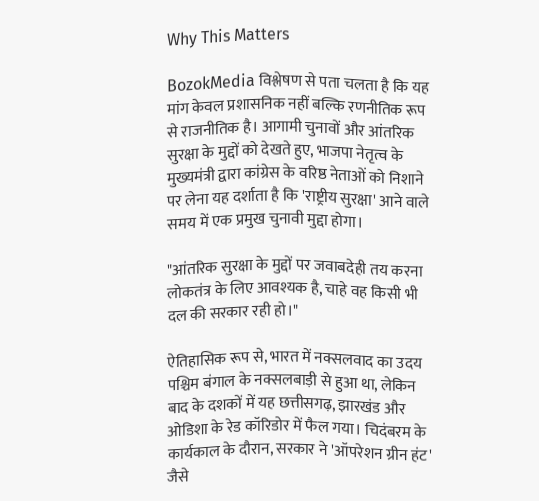Why This Matters

BozokMedia विश्लेषण से पता चलता है कि यह मांग केवल प्रशासनिक नहीं बल्कि रणनीतिक रूप से राजनीतिक है। आगामी चुनावों और आंतरिक सुरक्षा के मुद्दों को देखते हुए, भाजपा नेतृत्व के मुख्यमंत्री द्वारा कांग्रेस के वरिष्ठ नेताओं को निशाने पर लेना यह दर्शाता है कि 'राष्ट्रीय सुरक्षा' आने वाले समय में एक प्रमुख चुनावी मुद्दा होगा।

"आंतरिक सुरक्षा के मुद्दों पर जवाबदेही तय करना लोकतंत्र के लिए आवश्यक है, चाहे वह किसी भी दल की सरकार रही हो।"

ऐतिहासिक रूप से, भारत में नक्सलवाद का उदय पश्चिम बंगाल के नक्सलबाड़ी से हुआ था, लेकिन बाद के दशकों में यह छत्तीसगढ़, झारखंड और ओडिशा के रेड कॉरिडोर में फैल गया। चिदंबरम के कार्यकाल के दौरान, सरकार ने 'ऑपरेशन ग्रीन हंट' जैसे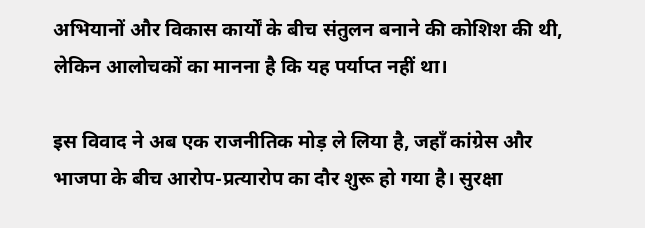अभियानों और विकास कार्यों के बीच संतुलन बनाने की कोशिश की थी, लेकिन आलोचकों का मानना है कि यह पर्याप्त नहीं था।

इस विवाद ने अब एक राजनीतिक मोड़ ले लिया है, जहाँ कांग्रेस और भाजपा के बीच आरोप-प्रत्यारोप का दौर शुरू हो गया है। सुरक्षा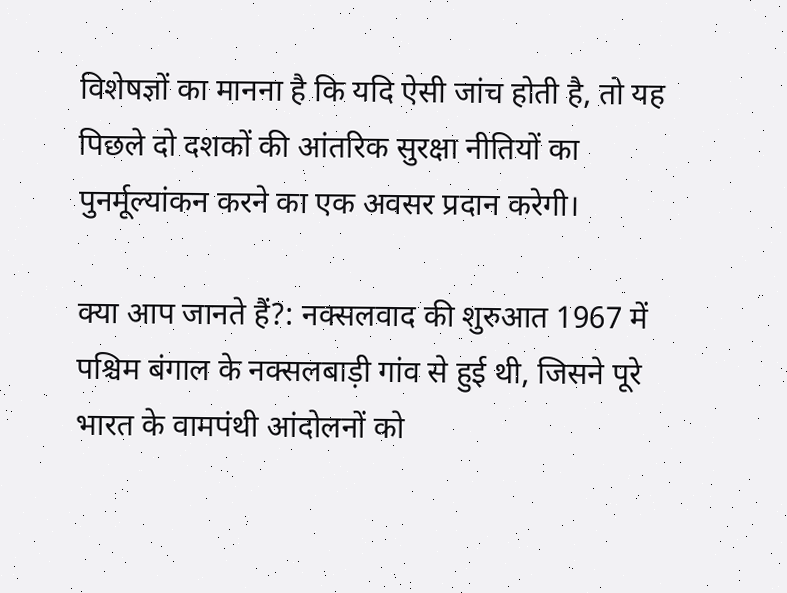विशेषज्ञों का मानना है कि यदि ऐसी जांच होती है, तो यह पिछले दो दशकों की आंतरिक सुरक्षा नीतियों का पुनर्मूल्यांकन करने का एक अवसर प्रदान करेगी।

क्या आप जानते हैं?: नक्सलवाद की शुरुआत 1967 में पश्चिम बंगाल के नक्सलबाड़ी गांव से हुई थी, जिसने पूरे भारत के वामपंथी आंदोलनों को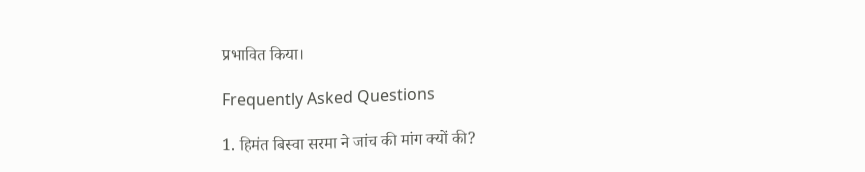प्रभावित किया।

Frequently Asked Questions

1. हिमंत बिस्वा सरमा ने जांच की मांग क्यों की?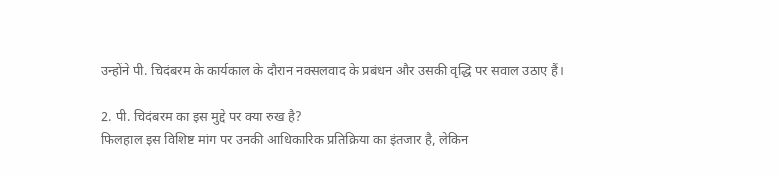उन्होंने पी. चिदंबरम के कार्यकाल के दौरान नक्सलवाद के प्रबंधन और उसकी वृद्धि पर सवाल उठाए हैं।

2. पी. चिदंबरम का इस मुद्दे पर क्या रुख है?
फिलहाल इस विशिष्ट मांग पर उनकी आधिकारिक प्रतिक्रिया का इंतजार है, लेकिन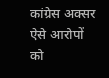कांग्रेस अक्सर ऐसे आरोपों को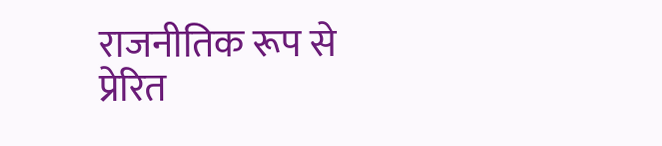राजनीतिक रूप से प्रेरित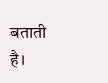बताती है।